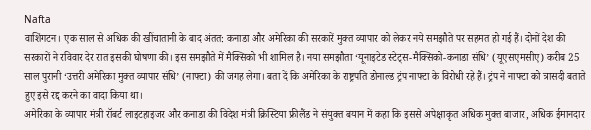Nafta
वाशिंगटन। एक साल से अधिक की खींचातानी के बाद अंतत: कनाडा और अमेरिका की सरकारें मुक्त व्यापार को लेकर नये समझौते पर सहमत हो गई हैं। दोनों देश की सरकारों ने रविवार देर रात इसकी घोषणा की। इस समझौते में मैक्सिको भी शामिल है। नया समझौता ‘यूनाइटेड स्टेट्स-मैक्सिको-कनाडा संधि’ (यूएसएमसीए) करीब 25 साल पुरानी ‘उत्तरी अमेरिका मुक्त व्यापार संधि’ (नाफ्टा) की जगह लेगा। बता दें कि अमेरिका के राष्ट्रपति डोनाल्ड ट्रंप नाफ्टा के विरोधी रहे हैं। ट्रंप ने नाफ्टा को त्रासदी बताते हुए इसे रद्द करने का वादा किया था।
अमेरिका के व्यापार मंत्री रॉबर्ट लाइटहाइजर और कनाडा की विदेश मंत्री क्रिस्टिया फ्रीलैंड ने संयुक्त बयान में कहा कि इससे अपेक्षाकृत अधिक मुक्त बाजार, अधिक ईमानदार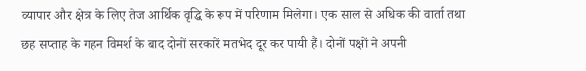व्यापार और क्षेत्र के लिए तेज आर्थिक वृद्धि के रूप में परिणाम मिलेगा। एक साल से अधिक की वार्ता तथा छह सप्ताह के गहन विमर्श के बाद दोनों सरकारें मतभेद दूर कर पायी हैं। दोनों पक्षों ने अपनी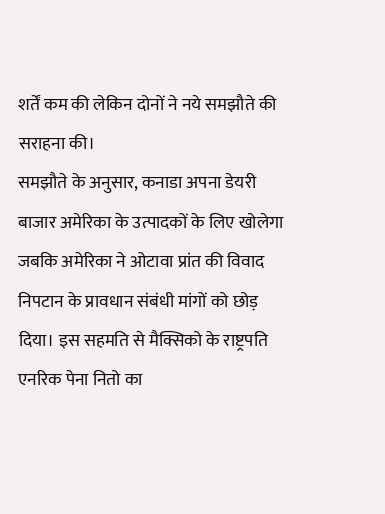शर्तें कम की लेकिन दोनों ने नये समझौते की सराहना की।
समझौते के अनुसार, कनाडा अपना डेयरी बाजार अमेरिका के उत्पादकों के लिए खोलेगा जबकि अमेरिका ने ओटावा प्रांत की विवाद निपटान के प्रावधान संबंधी मांगों को छोड़ दिया। इस सहमति से मैक्सिको के राष्ट्रपति एनरिक पेना नितो का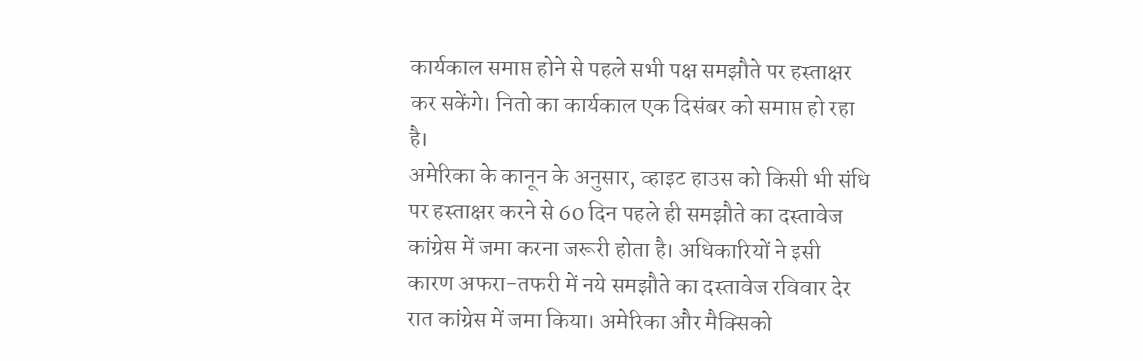कार्यकाल समाप्त होने से पहले सभी पक्ष समझौते पर हस्ताक्षर कर सकेंगे। नितो का कार्यकाल एक दिसंबर को समाप्त हो रहा है।
अमेरिका के कानून के अनुसार, व्हाइट हाउस को किसी भी संधि पर हस्ताक्षर करने से 60 दिन पहले ही समझौते का दस्तावेज कांग्रेस में जमा करना जरूरी होता है। अधिकारियों ने इसी कारण अफरा-तफरी में नये समझौते का दस्तावेज रविवार देर रात कांग्रेस में जमा किया। अमेरिका और मैक्सिको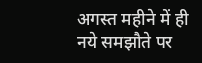अगस्त महीने में ही नये समझौते पर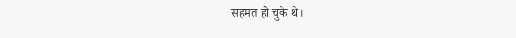सहमत हो चुके थे।